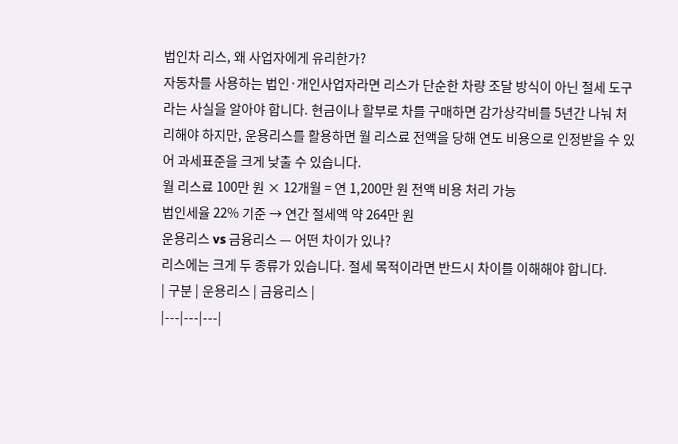법인차 리스, 왜 사업자에게 유리한가?
자동차를 사용하는 법인·개인사업자라면 리스가 단순한 차량 조달 방식이 아닌 절세 도구라는 사실을 알아야 합니다. 현금이나 할부로 차를 구매하면 감가상각비를 5년간 나눠 처리해야 하지만, 운용리스를 활용하면 월 리스료 전액을 당해 연도 비용으로 인정받을 수 있어 과세표준을 크게 낮출 수 있습니다.
월 리스료 100만 원 × 12개월 = 연 1,200만 원 전액 비용 처리 가능
법인세율 22% 기준 → 연간 절세액 약 264만 원
운용리스 vs 금융리스 — 어떤 차이가 있나?
리스에는 크게 두 종류가 있습니다. 절세 목적이라면 반드시 차이를 이해해야 합니다.
| 구분 | 운용리스 | 금융리스 |
|---|---|---|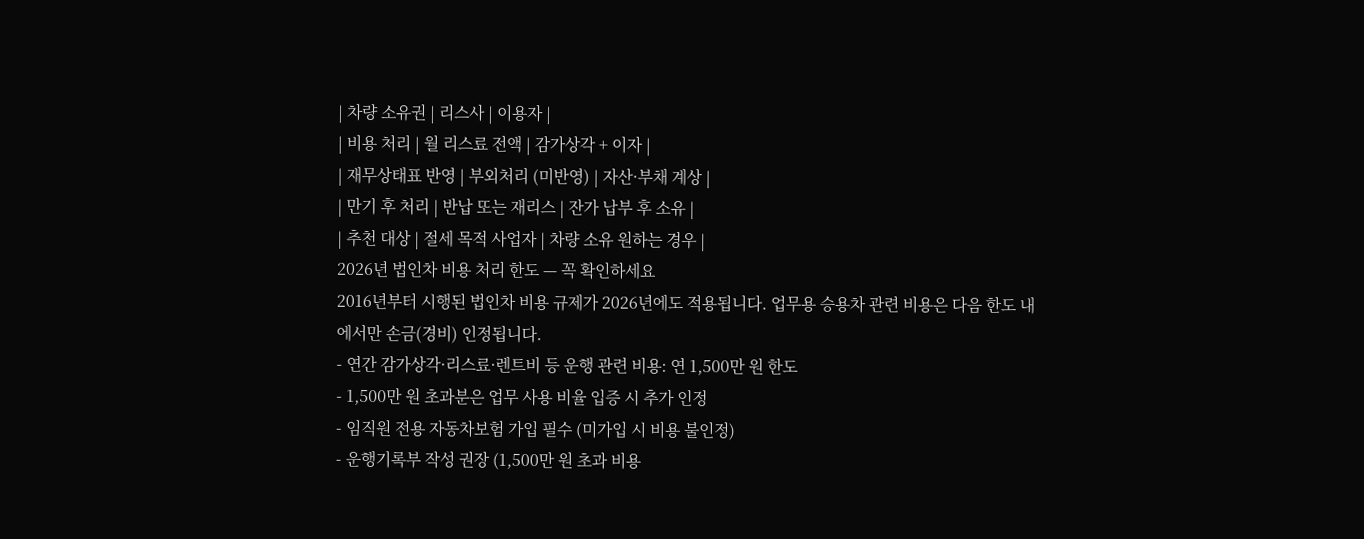| 차량 소유권 | 리스사 | 이용자 |
| 비용 처리 | 월 리스료 전액 | 감가상각 + 이자 |
| 재무상태표 반영 | 부외처리 (미반영) | 자산·부채 계상 |
| 만기 후 처리 | 반납 또는 재리스 | 잔가 납부 후 소유 |
| 추천 대상 | 절세 목적 사업자 | 차량 소유 원하는 경우 |
2026년 법인차 비용 처리 한도 — 꼭 확인하세요
2016년부터 시행된 법인차 비용 규제가 2026년에도 적용됩니다. 업무용 승용차 관련 비용은 다음 한도 내에서만 손금(경비) 인정됩니다.
- 연간 감가상각·리스료·렌트비 등 운행 관련 비용: 연 1,500만 원 한도
- 1,500만 원 초과분은 업무 사용 비율 입증 시 추가 인정
- 임직원 전용 자동차보험 가입 필수 (미가입 시 비용 불인정)
- 운행기록부 작성 권장 (1,500만 원 초과 비용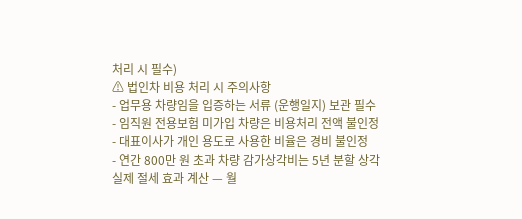처리 시 필수)
⚠ 법인차 비용 처리 시 주의사항
- 업무용 차량임을 입증하는 서류 (운행일지) 보관 필수
- 임직원 전용보험 미가입 차량은 비용처리 전액 불인정
- 대표이사가 개인 용도로 사용한 비율은 경비 불인정
- 연간 800만 원 초과 차량 감가상각비는 5년 분할 상각
실제 절세 효과 계산 — 월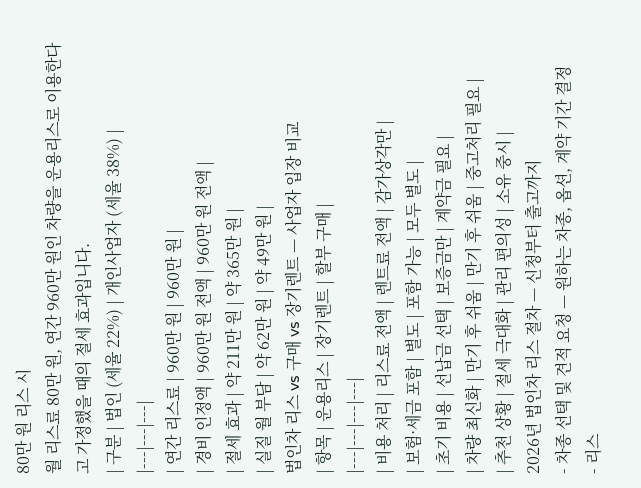80만 원 리스 시
월 리스료 80만 원, 연간 960만 원인 차량을 운용리스로 이용한다고 가정했을 때의 절세 효과입니다.
| 구분 | 법인 (세율 22%) | 개인사업자 (세율 38%) |
|---|---|---|
| 연간 리스료 | 960만 원 | 960만 원 |
| 경비 인정액 | 960만 원 전액 | 960만 원 전액 |
| 절세 효과 | 약 211만 원 | 약 365만 원 |
| 실질 월 부담 | 약 62만 원 | 약 49만 원 |
법인차 리스 vs 구매 vs 장기렌트 — 사업자 입장 비교
| 항목 | 운용리스 | 장기렌트 | 할부 구매 |
|---|---|---|---|
| 비용 처리 | 리스료 전액 | 렌트료 전액 | 감가상각만 |
| 보험·세금 포함 | 별도 | 포함 가능 | 모두 별도 |
| 초기 비용 | 선납금 선택 | 보증금만 | 계약금 필요 |
| 차량 최신화 | 만기 후 쉬움 | 만기 후 쉬움 | 중고처리 필요 |
| 추천 상황 | 절세 극대화 | 관리 편의성 | 소유 중시 |
2026년 법인차 리스 절차 — 신청부터 출고까지
- 차종 선택 및 견적 요청 — 원하는 차종, 옵션, 계약 기간 결정
- 리스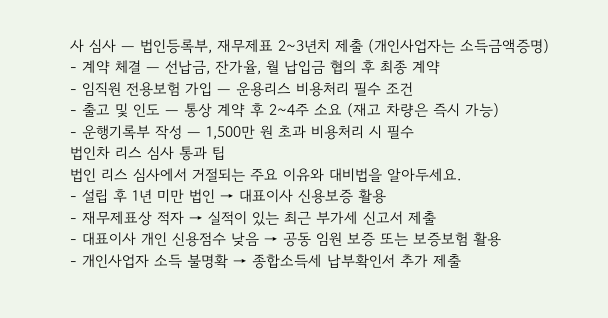사 심사 — 법인등록부, 재무제표 2~3년치 제출 (개인사업자는 소득금액증명)
- 계약 체결 — 선납금, 잔가율, 월 납입금 협의 후 최종 계약
- 임직원 전용보험 가입 — 운용리스 비용처리 필수 조건
- 출고 및 인도 — 통상 계약 후 2~4주 소요 (재고 차량은 즉시 가능)
- 운행기록부 작성 — 1,500만 원 초과 비용처리 시 필수
법인차 리스 심사 통과 팁
법인 리스 심사에서 거절되는 주요 이유와 대비법을 알아두세요.
- 설립 후 1년 미만 법인 → 대표이사 신용보증 활용
- 재무제표상 적자 → 실적이 있는 최근 부가세 신고서 제출
- 대표이사 개인 신용점수 낮음 → 공동 임원 보증 또는 보증보험 활용
- 개인사업자 소득 불명확 → 종합소득세 납부확인서 추가 제출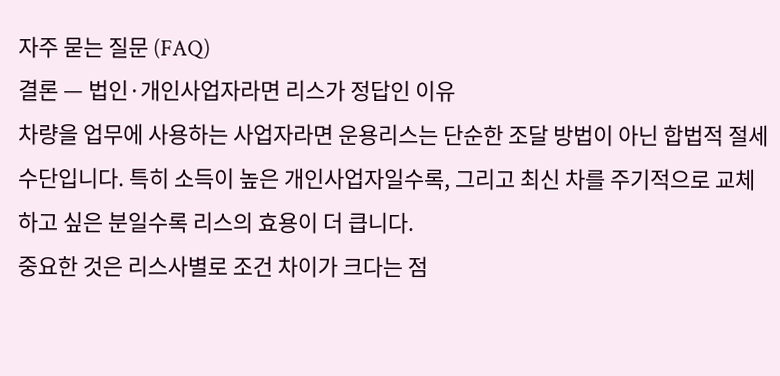자주 묻는 질문 (FAQ)
결론 — 법인·개인사업자라면 리스가 정답인 이유
차량을 업무에 사용하는 사업자라면 운용리스는 단순한 조달 방법이 아닌 합법적 절세 수단입니다. 특히 소득이 높은 개인사업자일수록, 그리고 최신 차를 주기적으로 교체하고 싶은 분일수록 리스의 효용이 더 큽니다.
중요한 것은 리스사별로 조건 차이가 크다는 점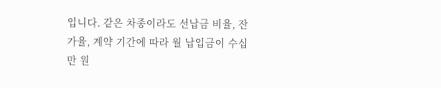입니다. 같은 차종이라도 선납금 비율, 잔가율, 계약 기간에 따라 월 납입금이 수십만 원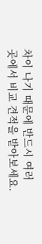차이 나기 때문에 반드시 여러 곳에서 비교 견적을 받아보세요.